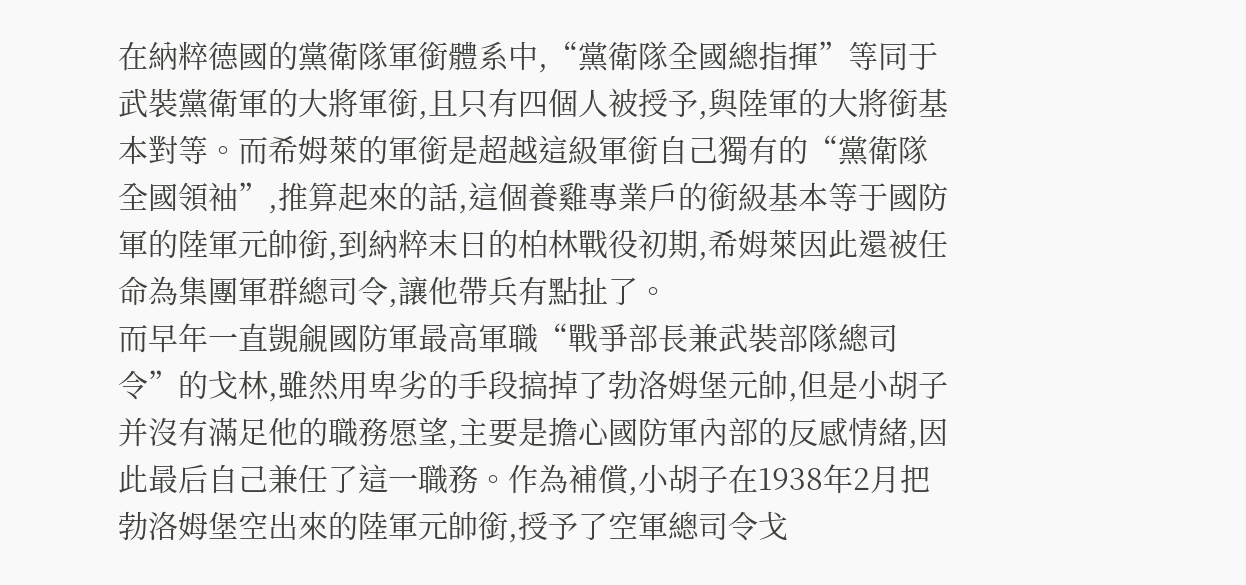在納粹德國的黨衛隊軍銜體系中,“黨衛隊全國總指揮”等同于武裝黨衛軍的大將軍銜,且只有四個人被授予,與陸軍的大將銜基本對等。而希姆萊的軍銜是超越這級軍銜自己獨有的“黨衛隊全國領袖”,推算起來的話,這個養雞專業戶的銜級基本等于國防軍的陸軍元帥銜,到納粹末日的柏林戰役初期,希姆萊因此還被任命為集團軍群總司令,讓他帶兵有點扯了。
而早年一直覬覦國防軍最高軍職“戰爭部長兼武裝部隊總司令”的戈林,雖然用卑劣的手段搞掉了勃洛姆堡元帥,但是小胡子并沒有滿足他的職務愿望,主要是擔心國防軍內部的反感情緒,因此最后自己兼任了這一職務。作為補償,小胡子在1938年2月把勃洛姆堡空出來的陸軍元帥銜,授予了空軍總司令戈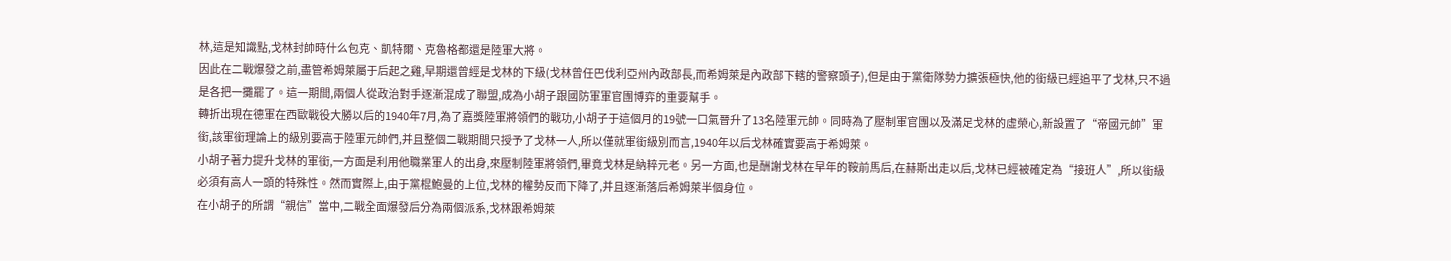林,這是知識點,戈林封帥時什么包克、凱特爾、克魯格都還是陸軍大將。
因此在二戰爆發之前,盡管希姆萊屬于后起之雞,早期還曾經是戈林的下級(戈林曾任巴伐利亞州內政部長,而希姆萊是內政部下轄的警察頭子),但是由于黨衛隊勢力擴張極快,他的銜級已經追平了戈林,只不過是各把一攤罷了。這一期間,兩個人從政治對手逐漸混成了聯盟,成為小胡子跟國防軍軍官團博弈的重要幫手。
轉折出現在德軍在西歐戰役大勝以后的1940年7月,為了嘉獎陸軍將領們的戰功,小胡子于這個月的19號一口氣晉升了13名陸軍元帥。同時為了壓制軍官團以及滿足戈林的虛榮心,新設置了“帝國元帥”軍銜,該軍銜理論上的級別要高于陸軍元帥們,并且整個二戰期間只授予了戈林一人,所以僅就軍銜級別而言,1940年以后戈林確實要高于希姆萊。
小胡子著力提升戈林的軍銜,一方面是利用他職業軍人的出身,來壓制陸軍將領們,畢竟戈林是納粹元老。另一方面,也是酬謝戈林在早年的鞍前馬后,在赫斯出走以后,戈林已經被確定為“接班人”,所以銜級必須有高人一頭的特殊性。然而實際上,由于黨棍鮑曼的上位,戈林的權勢反而下降了,并且逐漸落后希姆萊半個身位。
在小胡子的所謂“親信”當中,二戰全面爆發后分為兩個派系,戈林跟希姆萊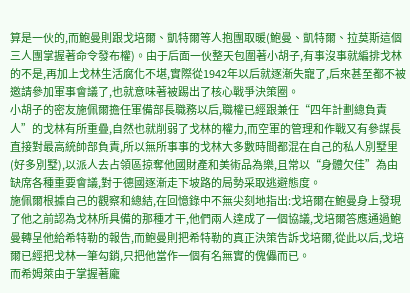算是一伙的,而鮑曼則跟戈培爾、凱特爾等人抱團取暖(鮑曼、凱特爾、拉莫斯這個三人團掌握著命令發布權)。由于后面一伙整天包圍著小胡子,有事沒事就編排戈林的不是,再加上戈林生活腐化不堪,實際從1942年以后就逐漸失寵了,后來甚至都不被邀請參加軍事會議了,也就意味著被踢出了核心戰爭決策圈。
小胡子的密友施佩爾擔任軍備部長職務以后,職權已經跟兼任“四年計劃總負責人”的戈林有所重疊,自然也就削弱了戈林的權力,而空軍的管理和作戰又有參謀長直接對最高統帥部負責,所以無所事事的戈林大多數時間都混在自己的私人別墅里(好多別墅),以派人去占領區掠奪他國財產和美術品為樂,且常以“身體欠佳”為由缺席各種重要會議,對于德國逐漸走下坡路的局勢采取逃避態度。
施佩爾根據自己的觀察和總結,在回憶錄中不無尖刻地指出:戈培爾在鮑曼身上發現了他之前認為戈林所具備的那種才干,他們兩人達成了一個協議,戈培爾答應通過鮑曼轉呈他給希特勒的報告,而鮑曼則把希特勒的真正決策告訴戈培爾,從此以后,戈培爾已經把戈林一筆勾銷,只把他當作一個有名無實的傀儡而已。
而希姆萊由于掌握著龐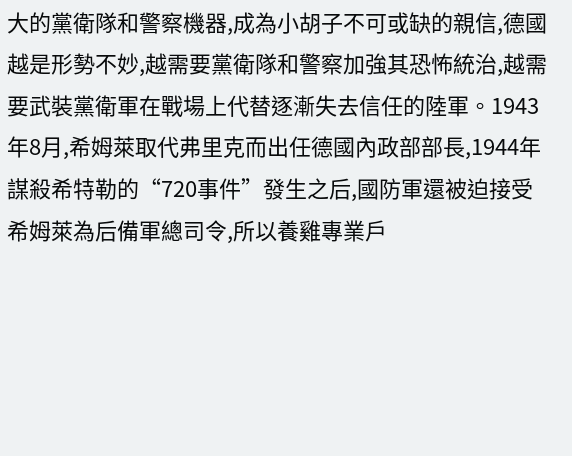大的黨衛隊和警察機器,成為小胡子不可或缺的親信,德國越是形勢不妙,越需要黨衛隊和警察加強其恐怖統治,越需要武裝黨衛軍在戰場上代替逐漸失去信任的陸軍。1943年8月,希姆萊取代弗里克而出任德國內政部部長,1944年謀殺希特勒的“720事件”發生之后,國防軍還被迫接受希姆萊為后備軍總司令,所以養雞專業戶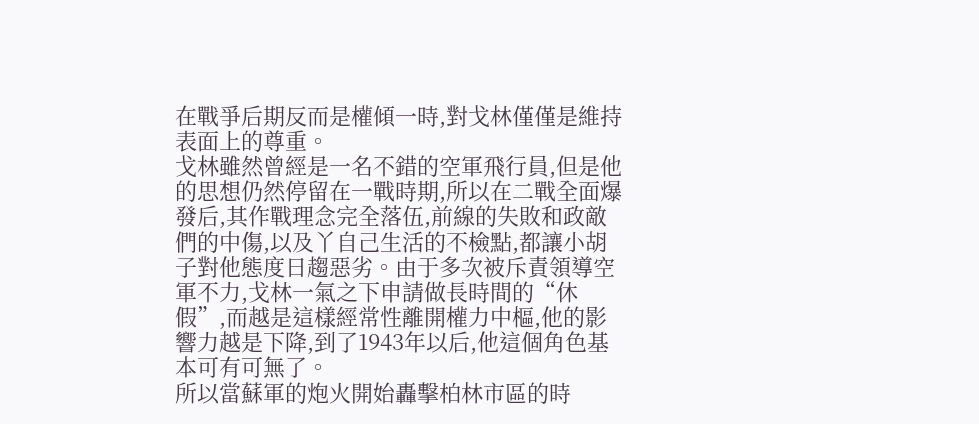在戰爭后期反而是權傾一時,對戈林僅僅是維持表面上的尊重。
戈林雖然曾經是一名不錯的空軍飛行員,但是他的思想仍然停留在一戰時期,所以在二戰全面爆發后,其作戰理念完全落伍,前線的失敗和政敵們的中傷,以及丫自己生活的不檢點,都讓小胡子對他態度日趨惡劣。由于多次被斥責領導空軍不力,戈林一氣之下申請做長時間的“休假”,而越是這樣經常性離開權力中樞,他的影響力越是下降,到了1943年以后,他這個角色基本可有可無了。
所以當蘇軍的炮火開始轟擊柏林市區的時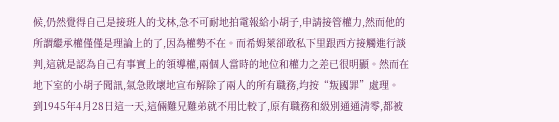候,仍然覺得自己是接班人的戈林,急不可耐地拍電報給小胡子,申請接管權力,然而他的所謂繼承權僅僅是理論上的了,因為權勢不在。而希姆萊卻敢私下里跟西方接觸進行談判,這就是認為自己有事實上的領導權,兩個人當時的地位和權力之差已很明顯。然而在地下室的小胡子聞訊,氣急敗壞地宣布解除了兩人的所有職務,均按“叛國罪”處理。
到1945年4月28日這一天,這倆難兄難弟就不用比較了,原有職務和級別通通清零,都被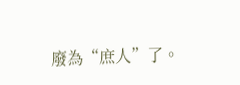廢為“庶人”了。